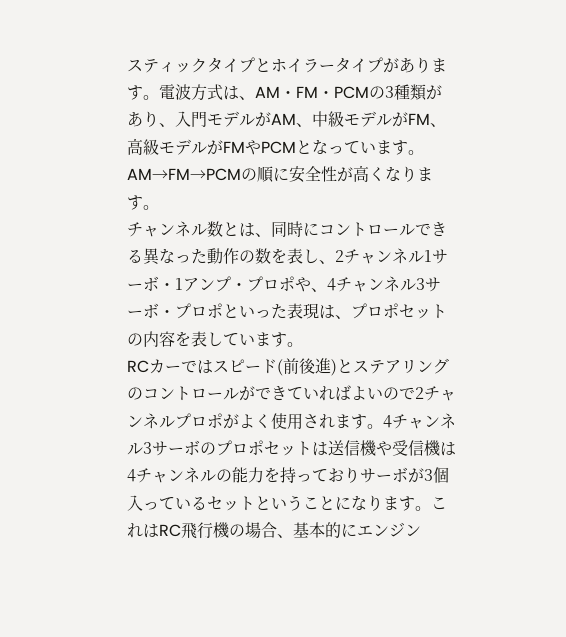スティックタイプとホイラータイプがあります。電波方式は、AM・FM・PCMの3種類があり、入門モデルがAM、中級モデルがFM、高級モデルがFMやPCMとなっています。AM→FM→PCMの順に安全性が高くなります。
チャンネル数とは、同時にコントロールできる異なった動作の数を表し、2チャンネル1サーボ・1アンプ・プロポや、4チャンネル3サーボ・プロポといった表現は、プロポセットの内容を表しています。
RCカーではスピード(前後進)とステアリングのコントロールができていればよいので2チャンネルプロポがよく使用されます。4チャンネル3サーボのプロポセットは送信機や受信機は4チャンネルの能力を持っておりサーボが3個入っているセットということになります。これはRC飛行機の場合、基本的にエンジン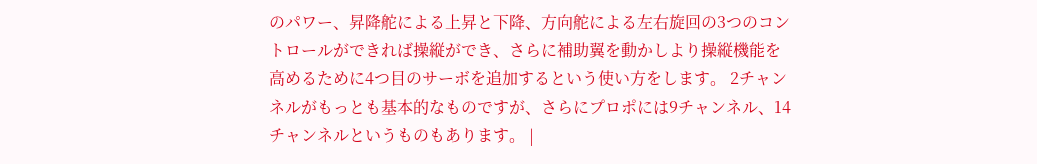のパワー、昇降舵による上昇と下降、方向舵による左右旋回の3つのコントロールができれば操縦ができ、さらに補助翼を動かしより操縦機能を高めるために4つ目のサーボを追加するという使い方をします。 2チャンネルがもっとも基本的なものですが、さらにプロポには9チャンネル、14チャンネルというものもあります。 |